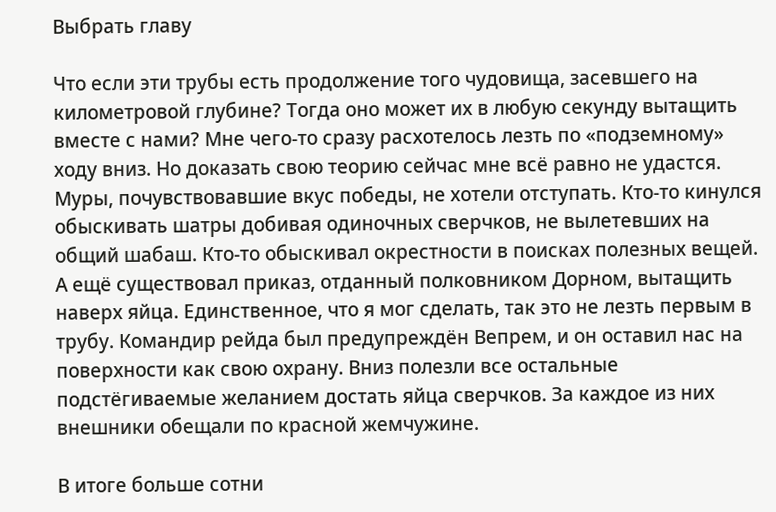Выбрать главу

Что если эти трубы есть продолжение того чудовища, засевшего на километровой глубине? Тогда оно может их в любую секунду вытащить вместе с нами? Мне чего-то сразу расхотелось лезть по «подземному» ходу вниз. Но доказать свою теорию сейчас мне всё равно не удастся. Муры, почувствовавшие вкус победы, не хотели отступать. Кто-то кинулся обыскивать шатры добивая одиночных сверчков, не вылетевших на общий шабаш. Кто-то обыскивал окрестности в поисках полезных вещей. А ещё существовал приказ, отданный полковником Дорном, вытащить наверх яйца. Единственное, что я мог сделать, так это не лезть первым в трубу. Командир рейда был предупреждён Вепрем, и он оставил нас на поверхности как свою охрану. Вниз полезли все остальные подстёгиваемые желанием достать яйца сверчков. За каждое из них внешники обещали по красной жемчужине.

В итоге больше сотни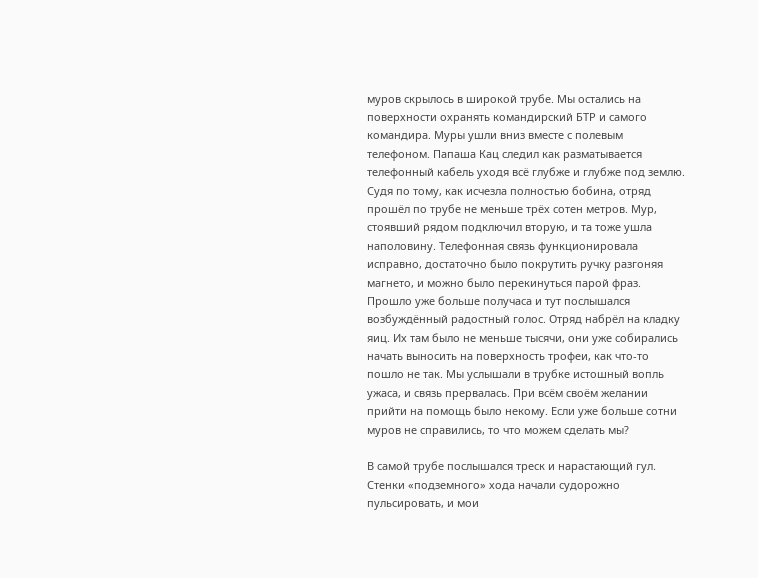муров скрылось в широкой трубе. Мы остались на поверхности охранять командирский БТР и самого командира. Муры ушли вниз вместе с полевым телефоном. Папаша Кац следил как разматывается телефонный кабель уходя всё глубже и глубже под землю. Судя по тому, как исчезла полностью бобина, отряд прошёл по трубе не меньше трёх сотен метров. Мур, стоявший рядом подключил вторую, и та тоже ушла наполовину. Телефонная связь функционировала исправно, достаточно было покрутить ручку разгоняя магнето, и можно было перекинуться парой фраз. Прошло уже больше получаса и тут послышался возбуждённый радостный голос. Отряд набрёл на кладку яиц. Их там было не меньше тысячи, они уже собирались начать выносить на поверхность трофеи, как что-то пошло не так. Мы услышали в трубке истошный вопль ужаса, и связь прервалась. При всём своём желании прийти на помощь было некому. Если уже больше сотни муров не справились, то что можем сделать мы?

В самой трубе послышался треск и нарастающий гул. Стенки «подземного» хода начали судорожно пульсировать, и мои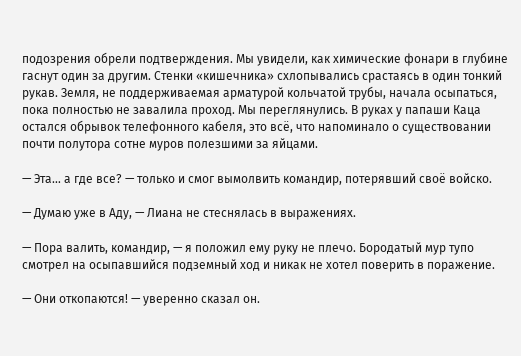подозрения обрели подтверждения. Мы увидели, как химические фонари в глубине гаснут один за другим. Стенки «кишечника» схлопывались срастаясь в один тонкий рукав. Земля, не поддерживаемая арматурой кольчатой трубы, начала осыпаться, пока полностью не завалила проход. Мы переглянулись. В руках у папаши Каца остался обрывок телефонного кабеля, это всё, что напоминало о существовании почти полутора сотне муров полезшими за яйцами.

— Эта… а где все? — только и смог вымолвить командир, потерявший своё войско.

— Думаю уже в Аду, — Лиана не стеснялась в выражениях.

— Пора валить, командир, — я положил ему руку не плечо. Бородатый мур тупо смотрел на осыпавшийся подземный ход и никак не хотел поверить в поражение.

— Они откопаются! — уверенно сказал он.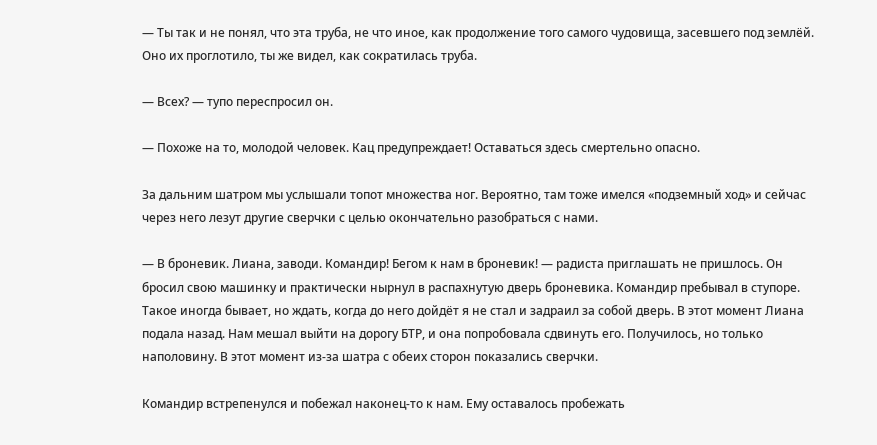— Ты так и не понял, что эта труба, не что иное, как продолжение того самого чудовища, засевшего под землёй. Оно их проглотило, ты же видел, как сократилась труба.

— Всех? — тупо переспросил он.

— Похоже на то, молодой человек. Кац предупреждает! Оставаться здесь смертельно опасно.

За дальним шатром мы услышали топот множества ног. Вероятно, там тоже имелся «подземный ход» и сейчас через него лезут другие сверчки с целью окончательно разобраться с нами.

— В броневик. Лиана, заводи. Командир! Бегом к нам в броневик! — радиста приглашать не пришлось. Он бросил свою машинку и практически нырнул в распахнутую дверь броневика. Командир пребывал в ступоре. Такое иногда бывает, но ждать, когда до него дойдёт я не стал и задраил за собой дверь. В этот момент Лиана подала назад. Нам мешал выйти на дорогу БТР, и она попробовала сдвинуть его. Получилось, но только наполовину. В этот момент из-за шатра с обеих сторон показались сверчки.

Командир встрепенулся и побежал наконец-то к нам. Ему оставалось пробежать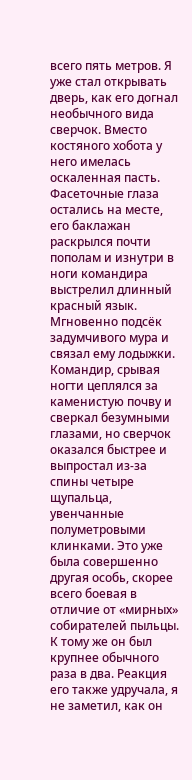всего пять метров. Я уже стал открывать дверь, как его догнал необычного вида сверчок. Вместо костяного хобота у него имелась оскаленная пасть. Фасеточные глаза остались на месте, его баклажан раскрылся почти пополам и изнутри в ноги командира выстрелил длинный красный язык. Мгновенно подсёк задумчивого мура и связал ему лодыжки. Командир, срывая ногти цеплялся за каменистую почву и сверкал безумными глазами, но сверчок оказался быстрее и выпростал из-за спины четыре щупальца, увенчанные полуметровыми клинками. Это уже была совершенно другая особь, скорее всего боевая в отличие от «мирных» собирателей пыльцы. К тому же он был крупнее обычного раза в два. Реакция его также удручала, я не заметил, как он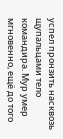успел пронзить насквозь щупальцами тело командира. Мур умер мгновенно, ещё до того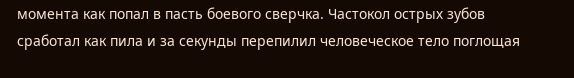момента как попал в пасть боевого сверчка. Частокол острых зубов сработал как пила и за секунды перепилил человеческое тело поглощая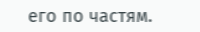его по частям.